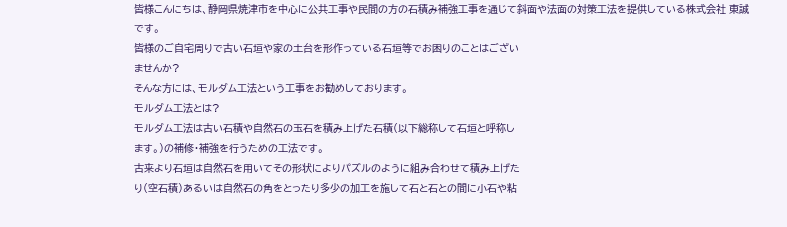皆様こんにちは、静岡県焼津市を中心に公共工事や民間の方の石積み補強工事を通じて斜面や法面の対策工法を提供している株式会社 東誠です。
皆様のご自宅周りで古い石垣や家の土台を形作っている石垣等でお困りのことはござい
ませんか?
そんな方には、モルダム工法という工事をお勧めしております。
モルダム工法とは?
モルダム工法は古い石積や自然石の玉石を積み上げた石積(以下総称して石垣と呼称し
ます。)の補修・補強を行うための工法です。
古来より石垣は自然石を用いてその形状によりパズルのように組み合わせて積み上げた
り(空石積)あるいは自然石の角をとったり多少の加工を施して石と石との間に小石や粘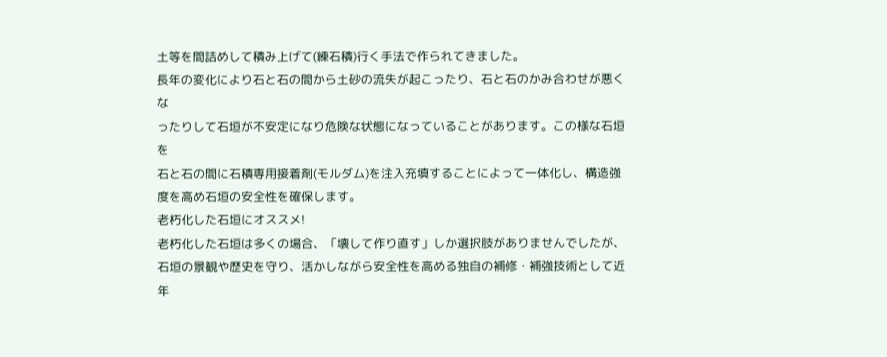土等を間詰めして積み上げて(練石積)行く手法で作られてきました。
長年の変化により石と石の間から土砂の流失が起こったり、石と石のかみ合わせが悪くな
ったりして石垣が不安定になり危険な状態になっていることがあります。この様な石垣を
石と石の間に石積専用接着剤(モルダム)を注入充填することによって一体化し、構造強
度を高め石垣の安全性を確保します。
老朽化した石垣にオススメ!
老朽化した石垣は多くの場合、「壊して作り直す」しか選択肢がありませんでしたが、
石垣の景観や歴史を守り、活かしながら安全性を高める独自の補修・補強技術として近年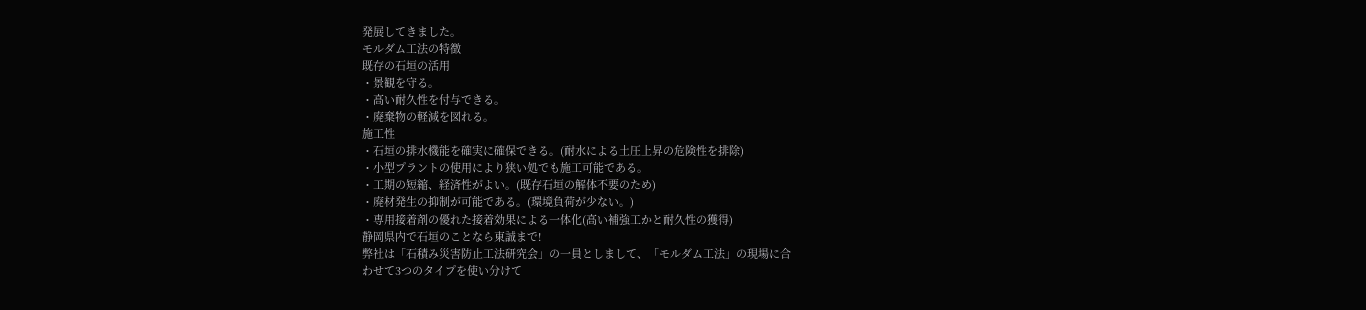発展してきました。
モルダム工法の特徴
既存の石垣の活用
・景観を守る。
・高い耐久性を付与できる。
・廃棄物の軽減を図れる。
施工性
・石垣の排水機能を確実に確保できる。(耐水による土圧上昇の危険性を排除)
・小型プラントの使用により狭い処でも施工可能である。
・工期の短縮、経済性がよい。(既存石垣の解体不要のため)
・廃材発生の抑制が可能である。(環境負荷が少ない。)
・専用接着剤の優れた接着効果による一体化(高い補強工かと耐久性の獲得)
静岡県内で石垣のことなら東誠まで!
弊社は「石積み災害防止工法研究会」の一員としまして、「モルダム工法」の現場に合
わせて3つのタイプを使い分けて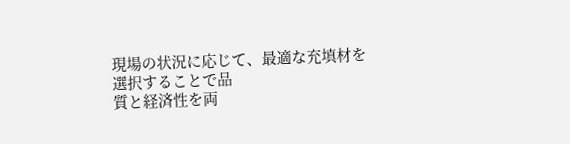現場の状況に応じて、最適な充填材を選択することで品
質と経済性を両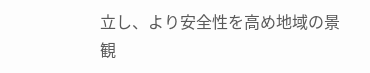立し、より安全性を高め地域の景観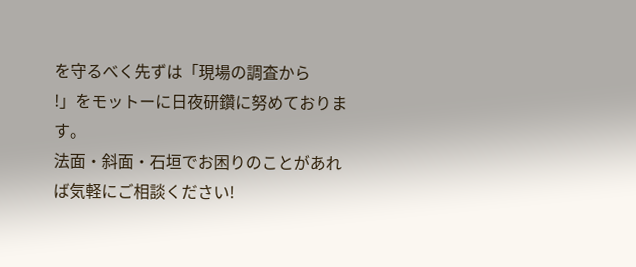を守るべく先ずは「現場の調査から
!」をモットーに日夜研鑽に努めております。
法面・斜面・石垣でお困りのことがあれば気軽にご相談ください!